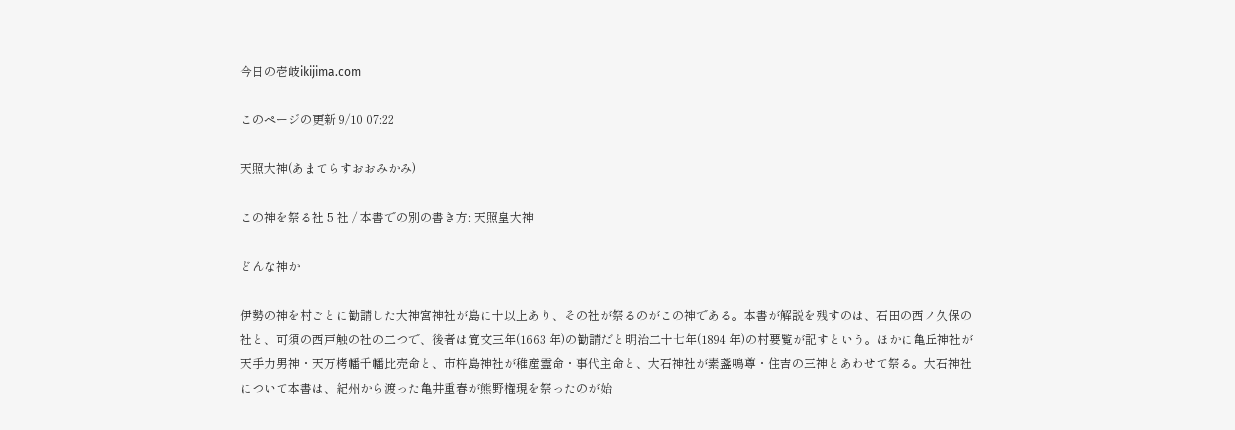今日の壱岐ikijima.com

このページの更新 9/10 07:22

天照大神(あまてらすおおみかみ)

この神を祭る社 5 社 / 本書での別の書き方: 天照皇大神

どんな神か

伊勢の神を村ごとに勧請した大神宮神社が島に十以上あり、その社が祭るのがこの神である。本書が解説を残すのは、石田の西ノ久保の社と、可須の西戸触の社の二つで、後者は寛文三年(1663 年)の勧請だと明治二十七年(1894 年)の村要覧が記すという。ほかに亀丘神社が天手力男神・天万栲幡千幡比売命と、市杵島神社が稚産霊命・事代主命と、大石神社が素盞鳴尊・住吉の三神とあわせて祭る。大石神社について本書は、紀州から渡った亀井重春が熊野権現を祭ったのが始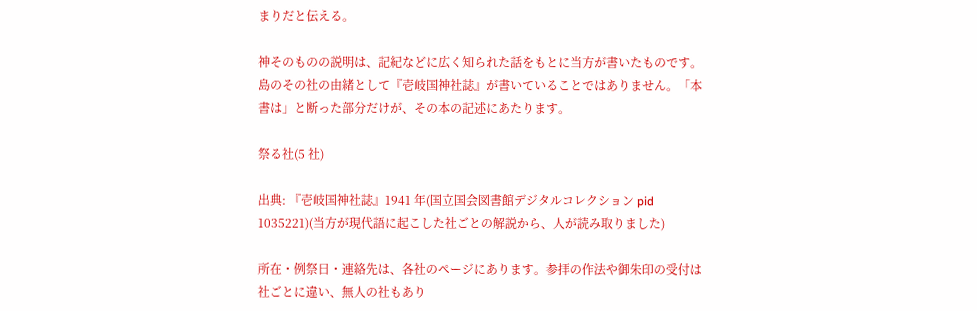まりだと伝える。

神そのものの説明は、記紀などに広く知られた話をもとに当方が書いたものです。島のその社の由緒として『壱岐国神社誌』が書いていることではありません。「本書は」と断った部分だけが、その本の記述にあたります。

祭る社(5 社)

出典: 『壱岐国神社誌』1941 年(国立国会図書館デジタルコレクション pid 1035221)(当方が現代語に起こした社ごとの解説から、人が読み取りました)

所在・例祭日・連絡先は、各社のページにあります。参拝の作法や御朱印の受付は社ごとに違い、無人の社もあり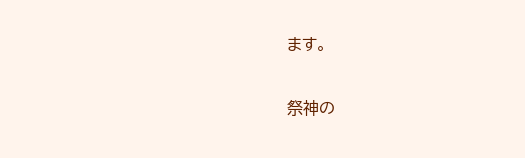ます。

祭神の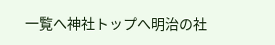一覧へ神社トップへ明治の社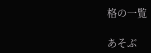格の一覧

あそぶ